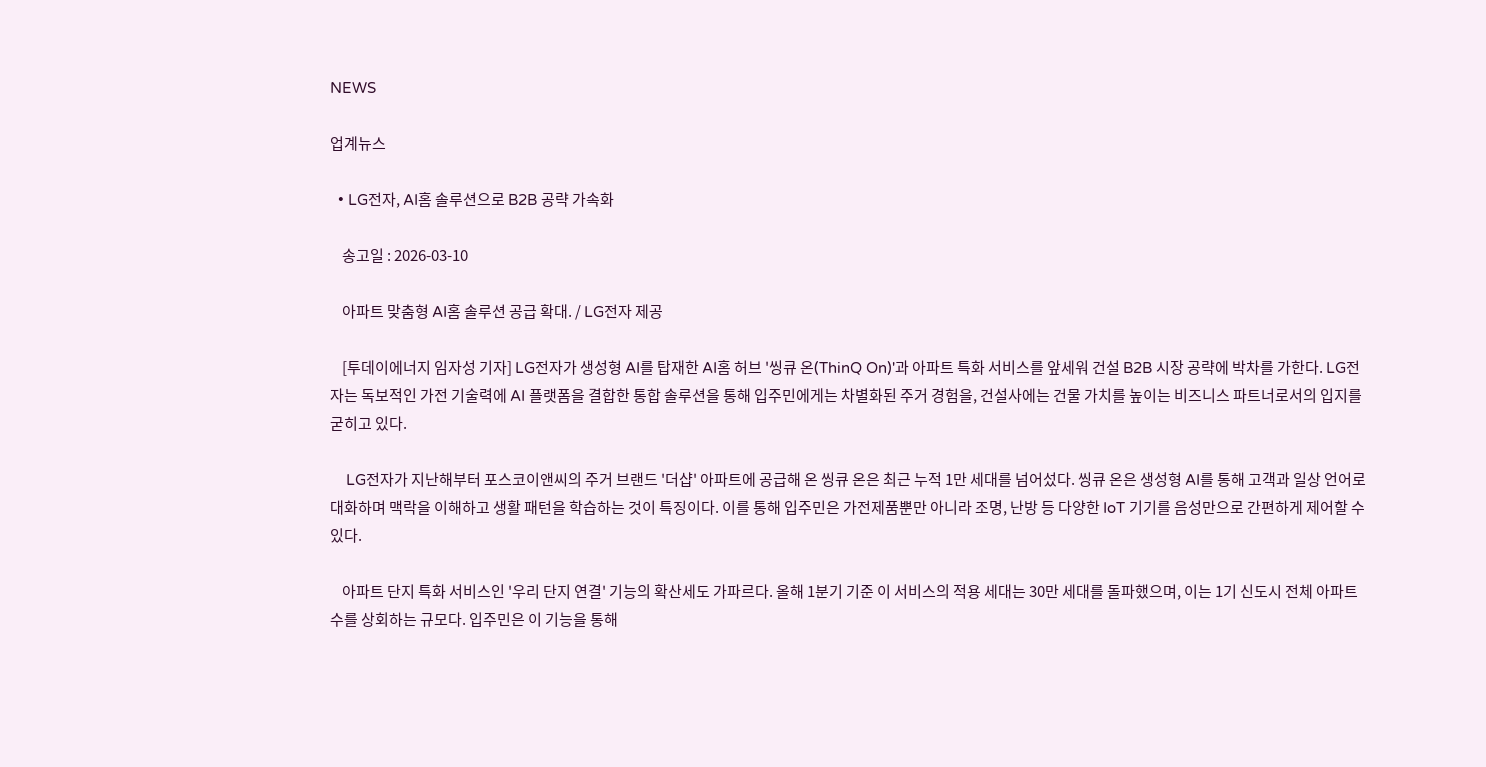NEWS

업계뉴스

  • LG전자, AI홈 솔루션으로 B2B 공략 가속화

    송고일 : 2026-03-10

    아파트 맞춤형 AI홈 솔루션 공급 확대. / LG전자 제공

    [투데이에너지 임자성 기자] LG전자가 생성형 AI를 탑재한 AI홈 허브 '씽큐 온(ThinQ On)'과 아파트 특화 서비스를 앞세워 건설 B2B 시장 공략에 박차를 가한다. LG전자는 독보적인 가전 기술력에 AI 플랫폼을 결합한 통합 솔루션을 통해 입주민에게는 차별화된 주거 경험을, 건설사에는 건물 가치를 높이는 비즈니스 파트너로서의 입지를 굳히고 있다.

    LG전자가 지난해부터 포스코이앤씨의 주거 브랜드 '더샵' 아파트에 공급해 온 씽큐 온은 최근 누적 1만 세대를 넘어섰다. 씽큐 온은 생성형 AI를 통해 고객과 일상 언어로 대화하며 맥락을 이해하고 생활 패턴을 학습하는 것이 특징이다. 이를 통해 입주민은 가전제품뿐만 아니라 조명, 난방 등 다양한 IoT 기기를 음성만으로 간편하게 제어할 수 있다.

    아파트 단지 특화 서비스인 '우리 단지 연결' 기능의 확산세도 가파르다. 올해 1분기 기준 이 서비스의 적용 세대는 30만 세대를 돌파했으며, 이는 1기 신도시 전체 아파트 수를 상회하는 규모다. 입주민은 이 기능을 통해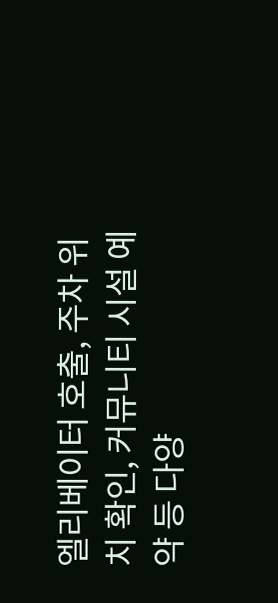엘리베이터 호출, 주차 위치 확인, 커뮤니티 시설 예약 등 다양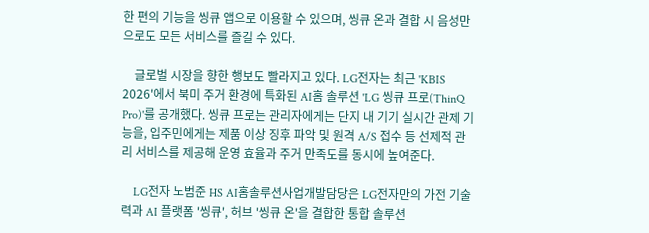한 편의 기능을 씽큐 앱으로 이용할 수 있으며, 씽큐 온과 결합 시 음성만으로도 모든 서비스를 즐길 수 있다.

    글로벌 시장을 향한 행보도 빨라지고 있다. LG전자는 최근 'KBIS 2026'에서 북미 주거 환경에 특화된 AI홈 솔루션 'LG 씽큐 프로(ThinQ Pro)'를 공개했다. 씽큐 프로는 관리자에게는 단지 내 기기 실시간 관제 기능을, 입주민에게는 제품 이상 징후 파악 및 원격 A/S 접수 등 선제적 관리 서비스를 제공해 운영 효율과 주거 만족도를 동시에 높여준다.

    LG전자 노범준 HS AI홈솔루션사업개발담당은 LG전자만의 가전 기술력과 AI 플랫폼 '씽큐', 허브 '씽큐 온'을 결합한 통합 솔루션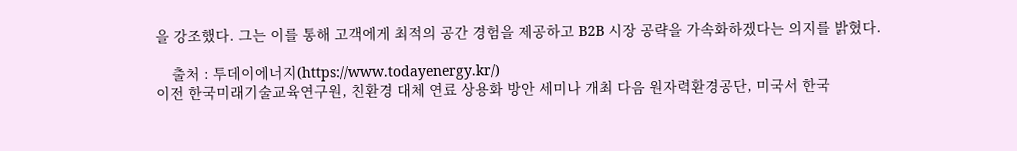을 강조했다. 그는 이를 통해 고객에게 최적의 공간 경험을 제공하고 B2B 시장 공략을 가속화하겠다는 의지를 밝혔다.

    출처 : 투데이에너지(https://www.todayenergy.kr/)
이전 한국미래기술교육연구원, 친환경 대체 연료 상용화 방안 세미나 개최 다음 원자력환경공단, 미국서 한국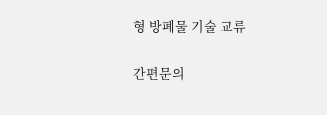형 방폐물 기술 교류

간편문의